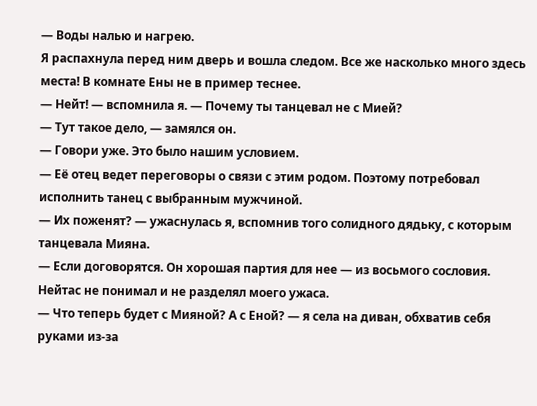— Воды налью и нагрею.
Я распахнула перед ним дверь и вошла следом. Все же насколько много здесь места! В комнате Ены не в пример теснее.
— Нейт! — вспомнила я. — Почему ты танцевал не с Мией?
— Тут такое дело, — замялся он.
— Говори уже. Это было нашим условием.
— Её отец ведет переговоры о связи с этим родом. Поэтому потребовал исполнить танец с выбранным мужчиной.
— Их поженят? — ужаснулась я, вспомнив того солидного дядьку, с которым танцевала Мияна.
— Если договорятся. Он хорошая партия для нее — из восьмого сословия.
Нейтас не понимал и не разделял моего ужаса.
— Что теперь будет с Мияной? А с Еной? — я села на диван, обхватив себя руками из-за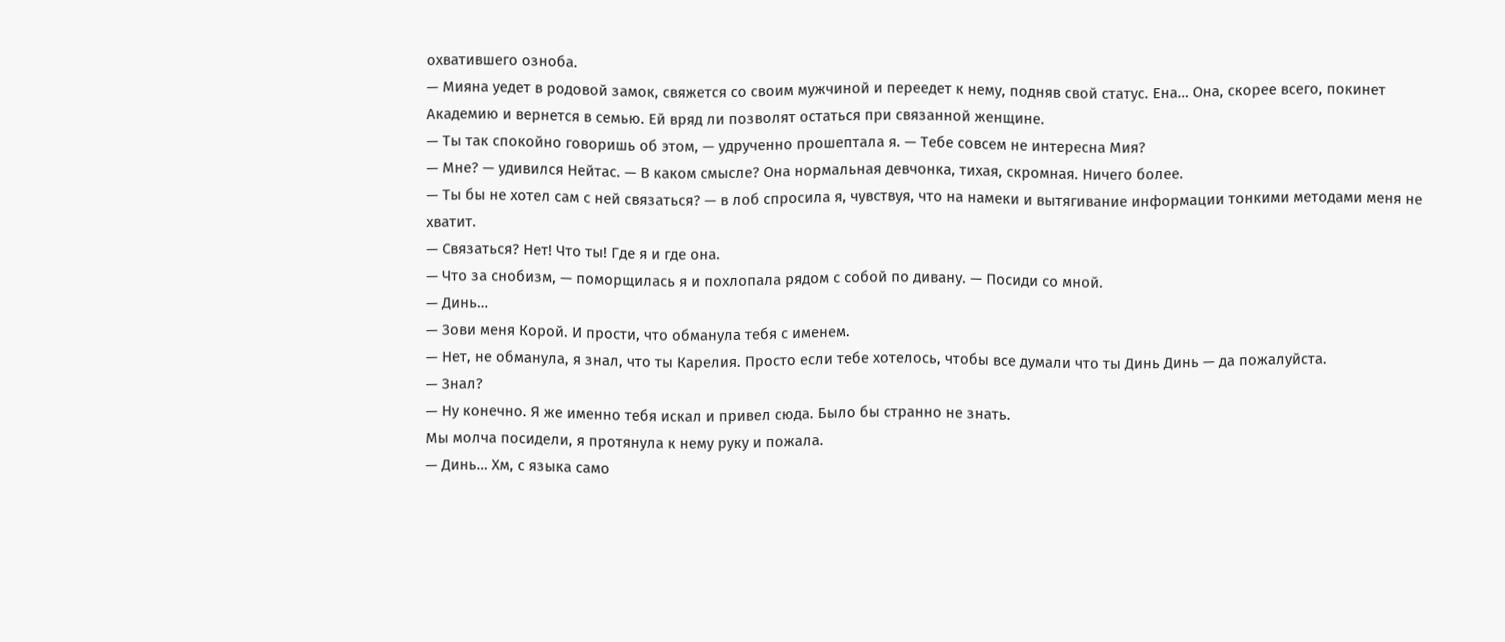охватившего озноба.
— Мияна уедет в родовой замок, свяжется со своим мужчиной и переедет к нему, подняв свой статус. Ена… Она, скорее всего, покинет Академию и вернется в семью. Ей вряд ли позволят остаться при связанной женщине.
— Ты так спокойно говоришь об этом, — удрученно прошептала я. — Тебе совсем не интересна Мия?
— Мне? — удивился Нейтас. — В каком смысле? Она нормальная девчонка, тихая, скромная. Ничего более.
— Ты бы не хотел сам с ней связаться? — в лоб спросила я, чувствуя, что на намеки и вытягивание информации тонкими методами меня не хватит.
— Связаться? Нет! Что ты! Где я и где она.
— Что за снобизм, — поморщилась я и похлопала рядом с собой по дивану. — Посиди со мной.
— Динь…
— Зови меня Корой. И прости, что обманула тебя с именем.
— Нет, не обманула, я знал, что ты Карелия. Просто если тебе хотелось, чтобы все думали что ты Динь Динь — да пожалуйста.
— Знал?
— Ну конечно. Я же именно тебя искал и привел сюда. Было бы странно не знать.
Мы молча посидели, я протянула к нему руку и пожала.
— Динь… Хм, с языка само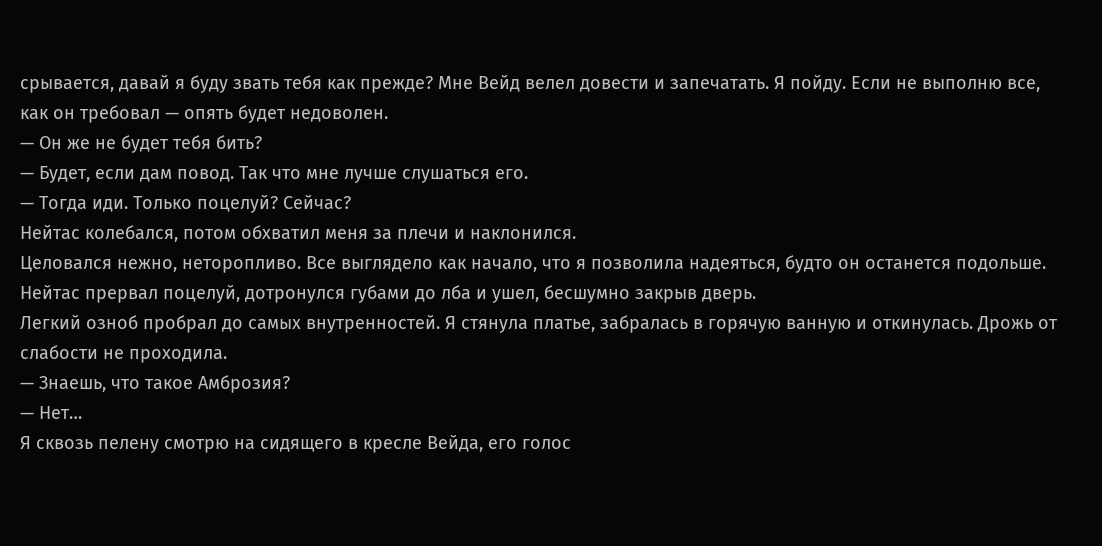срывается, давай я буду звать тебя как прежде? Мне Вейд велел довести и запечатать. Я пойду. Если не выполню все, как он требовал — опять будет недоволен.
— Он же не будет тебя бить?
— Будет, если дам повод. Так что мне лучше слушаться его.
— Тогда иди. Только поцелуй? Сейчас?
Нейтас колебался, потом обхватил меня за плечи и наклонился.
Целовался нежно, неторопливо. Все выглядело как начало, что я позволила надеяться, будто он останется подольше.
Нейтас прервал поцелуй, дотронулся губами до лба и ушел, бесшумно закрыв дверь.
Легкий озноб пробрал до самых внутренностей. Я стянула платье, забралась в горячую ванную и откинулась. Дрожь от слабости не проходила.
— Знаешь, что такое Амброзия?
— Нет…
Я сквозь пелену смотрю на сидящего в кресле Вейда, его голос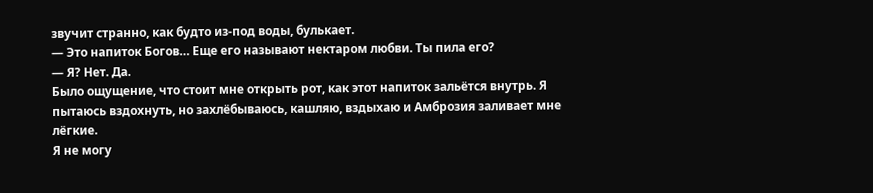звучит странно, как будто из-под воды, булькает.
— Это напиток Богов… Еще его называют нектаром любви. Ты пила его?
— Я? Нет. Да.
Было ощущение, что стоит мне открыть рот, как этот напиток зальётся внутрь. Я пытаюсь вздохнуть, но захлёбываюсь, кашляю, вздыхаю и Амброзия заливает мне лёгкие.
Я не могу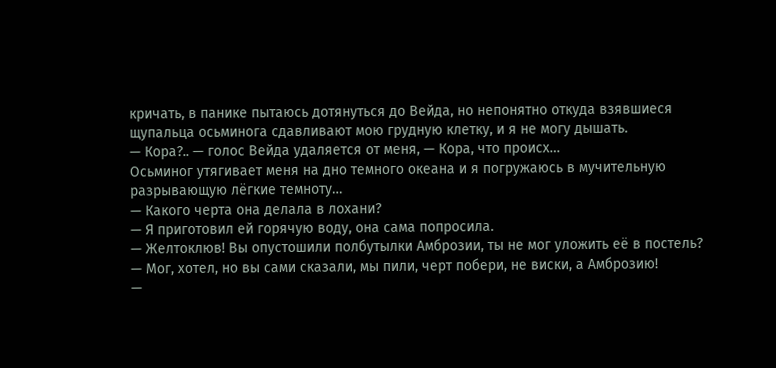кричать, в панике пытаюсь дотянуться до Вейда, но непонятно откуда взявшиеся щупальца осьминога сдавливают мою грудную клетку, и я не могу дышать.
— Кора?.. — голос Вейда удаляется от меня, — Кора, что происх…
Осьминог утягивает меня на дно темного океана и я погружаюсь в мучительную разрывающую лёгкие темноту…
— Какого черта она делала в лохани?
— Я приготовил ей горячую воду, она сама попросила.
— Желтоклюв! Вы опустошили полбутылки Амброзии, ты не мог уложить её в постель?
— Мог, хотел, но вы сами сказали, мы пили, черт побери, не виски, а Амброзию!
—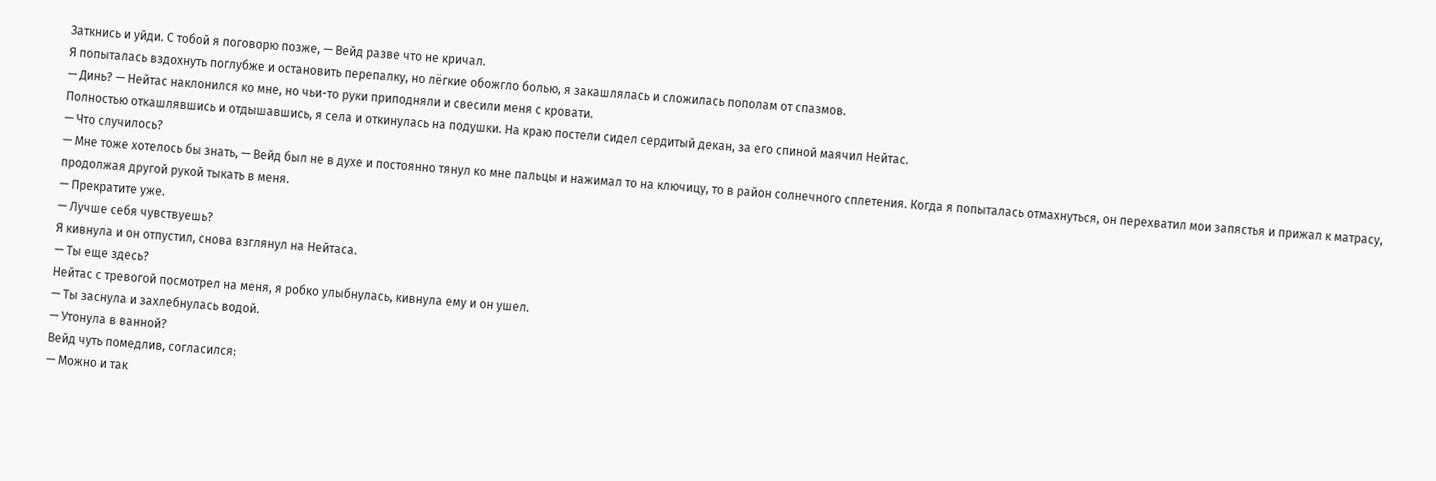Заткнись и уйди. С тобой я поговорю позже, — Вейд разве что не кричал.
Я попыталась вздохнуть поглубже и остановить перепалку, но лёгкие обожгло болью, я закашлялась и сложилась пополам от спазмов.
— Динь? — Нейтас наклонился ко мне, но чьи-то руки приподняли и свесили меня с кровати.
Полностью откашлявшись и отдышавшись, я села и откинулась на подушки. На краю постели сидел сердитый декан, за его спиной маячил Нейтас.
— Что случилось?
— Мне тоже хотелось бы знать, — Вейд был не в духе и постоянно тянул ко мне пальцы и нажимал то на ключицу, то в район солнечного сплетения. Когда я попыталась отмахнуться, он перехватил мои запястья и прижал к матрасу, продолжая другой рукой тыкать в меня.
— Прекратите уже.
— Лучше себя чувствуешь?
Я кивнула и он отпустил, снова взглянул на Нейтаса.
— Ты еще здесь?
Нейтас с тревогой посмотрел на меня, я робко улыбнулась, кивнула ему и он ушел.
— Ты заснула и захлебнулась водой.
— Утонула в ванной?
Вейд чуть помедлив, согласился:
— Можно и так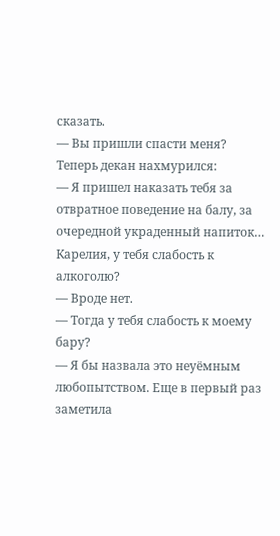сказать.
— Вы пришли спасти меня?
Теперь декан нахмурился:
— Я пришел наказать тебя за отвратное поведение на балу, за очередной украденный напиток… Карелия, у тебя слабость к алкоголю?
— Вроде нет.
— Тогда у тебя слабость к моему бару?
— Я бы назвала это неуёмным любопытством. Еще в первый раз заметила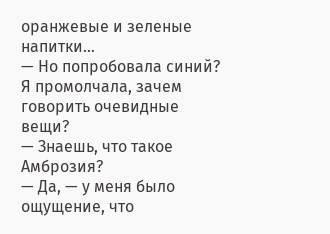оранжевые и зеленые напитки…
— Но попробовала синий?
Я промолчала, зачем говорить очевидные вещи?
— Знаешь, что такое Амброзия?
— Да, — у меня было ощущение, что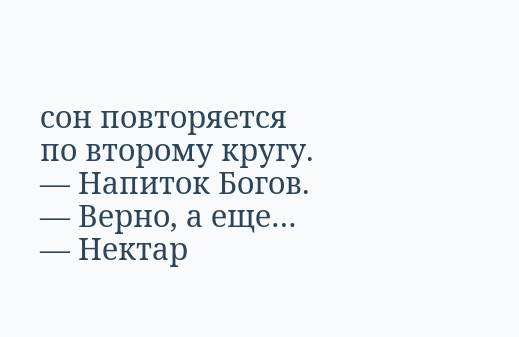сон повторяется по второму кругу. — Напиток Богов.
— Верно, а еще…
— Нектар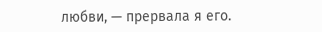любви, — прервала я его.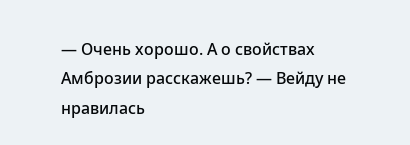— Очень хорошо. А о свойствах Амброзии расскажешь? — Вейду не нравилась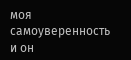моя самоуверенность и он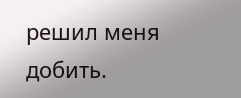решил меня добить.